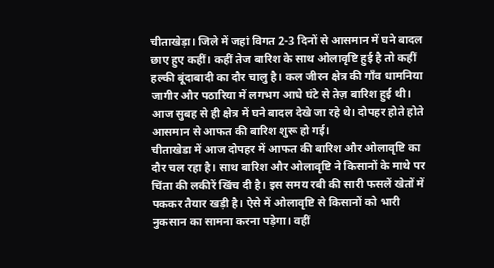चीताखेड़ा। जिले में जहां विगत 2-3 दिनों से आसमान में घने बादल छाए हुए कहीं। कहीं तेज बारिश के साथ ओलावृष्टि हुई है तो कहीं हल्की बूंदाबादी का दौर चालु है। कल जीरन क्षेत्र की गाँव धामनिया जागीर और पठारिया में लगभग आधे घंटे से तेज़ बारिश हुई थी। आज सुबह से ही क्षेत्र में घने बादल देखे जा रहे थे। दोपहर होते होते आसमान से आफत की बारिश शुरू हो गई।
चीताखेडा में आज दोपहर में आफत की बारिश और ओलावृष्टि का दौर चल रहा है। साथ बारिश और ओलावृष्टि ने किसानों के माथे पर चिंता की लकीरें खिंच दी है। इस समय रबी की सारी फसलें खेतों में पककर तैयार खड़ी है। ऐसे में ओलावृष्टि से किसानों को भारी नुकसान का सामना करना पड़ेगा। वहीं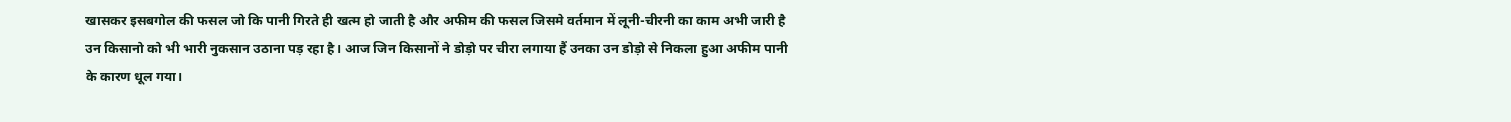खासकर इसबगोल की फसल जो कि पानी गिरते ही खत्म हो जाती है और अफीम की फसल जिसमे वर्तमान में लूनी-चीरनी का काम अभी जारी है उन किसानो को भी भारी नुकसान उठाना पड़ रहा है। आज जिन किसानों ने डोड़ो पर चीरा लगाया हैं उनका उन डोड़ो से निकला हुआ अफीम पानी के कारण धूल गया।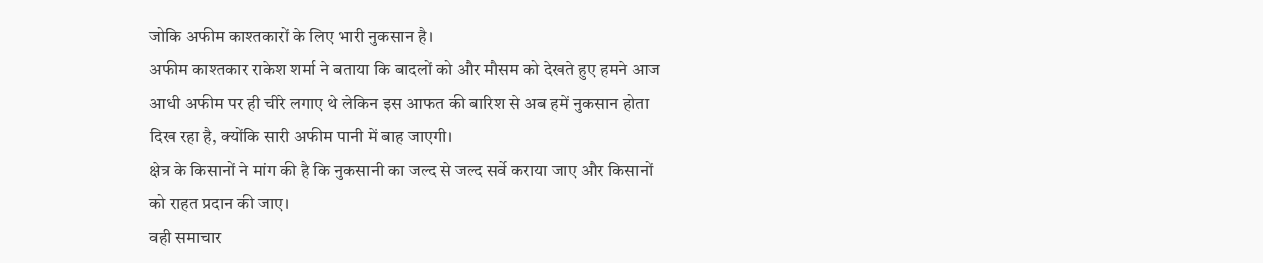जोकि अफीम काश्तकारों के लिए भारी नुकसान है।
अफीम काश्तकार राकेश शर्मा ने बताया कि बादलों को और मौसम को देखते हुए हमने आज आधी अफीम पर ही चीरे लगाए थे लेकिन इस आफत की बारिश से अब हमें नुकसान होता दिख रहा है, क्योंकि सारी अफीम पानी में बाह जाएगी।
क्षेत्र के किसानों ने मांग की है कि नुकसानी का जल्द से जल्द सर्वे कराया जाए और किसानों को राहत प्रदान की जाए।
वही समाचार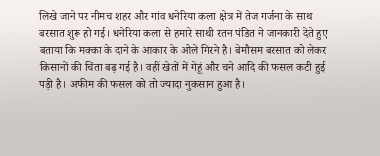लिखे जाने पर नीमच शहर और गांव धनेरिया कला क्षेत्र में तेज गर्जना के साथ बरसात शुरू हो गई। धनेरिया कला से हमारे साथी रतन पंडित ने जानकारी देते हुए बताया कि मक्का के दाने के आकार के ओले गिरने है। बेमौसम बरसात को लेकर किसानों की चिंता बढ़ गई है। वहीं खेतों में गेहूं और चने आदि की फसल कटी हुई पड़ी है। अफीम की फसल को तो ज्यादा नुकसान हुआ है।